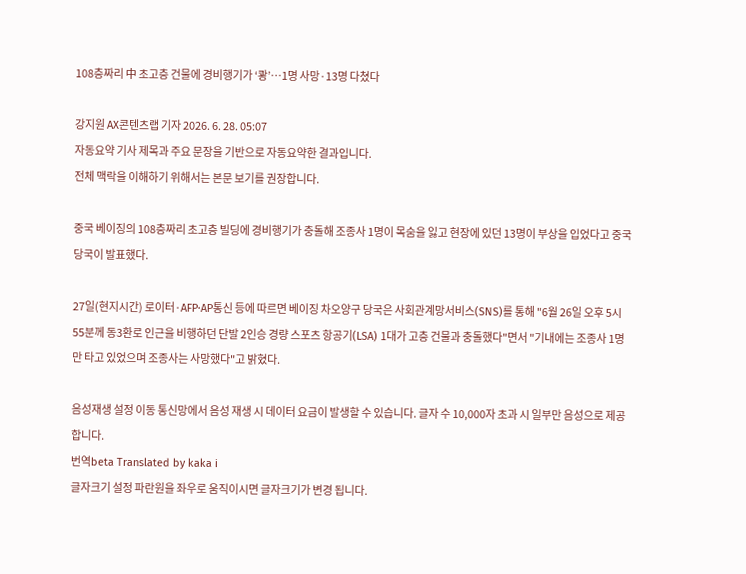108층짜리 中 초고층 건물에 경비행기가 ‘쾅’…1명 사망·13명 다쳤다

강지원 AX콘텐츠랩 기자 2026. 6. 28. 05:07
자동요약 기사 제목과 주요 문장을 기반으로 자동요약한 결과입니다.
전체 맥락을 이해하기 위해서는 본문 보기를 권장합니다.

중국 베이징의 108층짜리 초고층 빌딩에 경비행기가 충돌해 조종사 1명이 목숨을 잃고 현장에 있던 13명이 부상을 입었다고 중국 당국이 발표했다.

27일(현지시간) 로이터·AFP·AP통신 등에 따르면 베이징 차오양구 당국은 사회관계망서비스(SNS)를 통해 "6월 26일 오후 5시 55분께 동3환로 인근을 비행하던 단발 2인승 경량 스포츠 항공기(LSA) 1대가 고층 건물과 충돌했다"면서 "기내에는 조종사 1명만 타고 있었으며 조종사는 사망했다"고 밝혔다.

음성재생 설정 이동 통신망에서 음성 재생 시 데이터 요금이 발생할 수 있습니다. 글자 수 10,000자 초과 시 일부만 음성으로 제공합니다.
번역beta Translated by kaka i
글자크기 설정 파란원을 좌우로 움직이시면 글자크기가 변경 됩니다.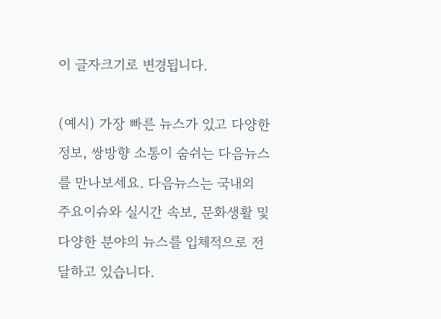이 글자크기로 변경됩니다.

(예시) 가장 빠른 뉴스가 있고 다양한 정보, 쌍방향 소통이 숨쉬는 다음뉴스를 만나보세요. 다음뉴스는 국내외 주요이슈와 실시간 속보, 문화생활 및 다양한 분야의 뉴스를 입체적으로 전달하고 있습니다.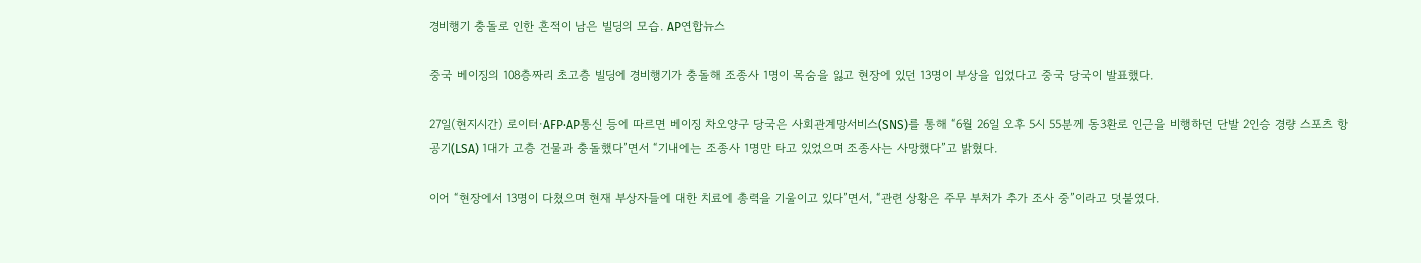경비행기 충돌로 인한 흔적이 남은 빌딩의 모습. AP연합뉴스

중국 베이징의 108층짜리 초고층 빌딩에 경비행기가 충돌해 조종사 1명이 목숨을 잃고 현장에 있던 13명이 부상을 입었다고 중국 당국이 발표했다.

27일(현지시간) 로이터·AFP·AP통신 등에 따르면 베이징 차오양구 당국은 사회관계망서비스(SNS)를 통해 “6월 26일 오후 5시 55분께 동3환로 인근을 비행하던 단발 2인승 경량 스포츠 항공기(LSA) 1대가 고층 건물과 충돌했다”면서 “기내에는 조종사 1명만 타고 있었으며 조종사는 사망했다”고 밝혔다.

이어 “현장에서 13명이 다쳤으며 현재 부상자들에 대한 치료에 총력을 기울이고 있다”면서, “관련 상황은 주무 부처가 추가 조사 중”이라고 덧붙였다.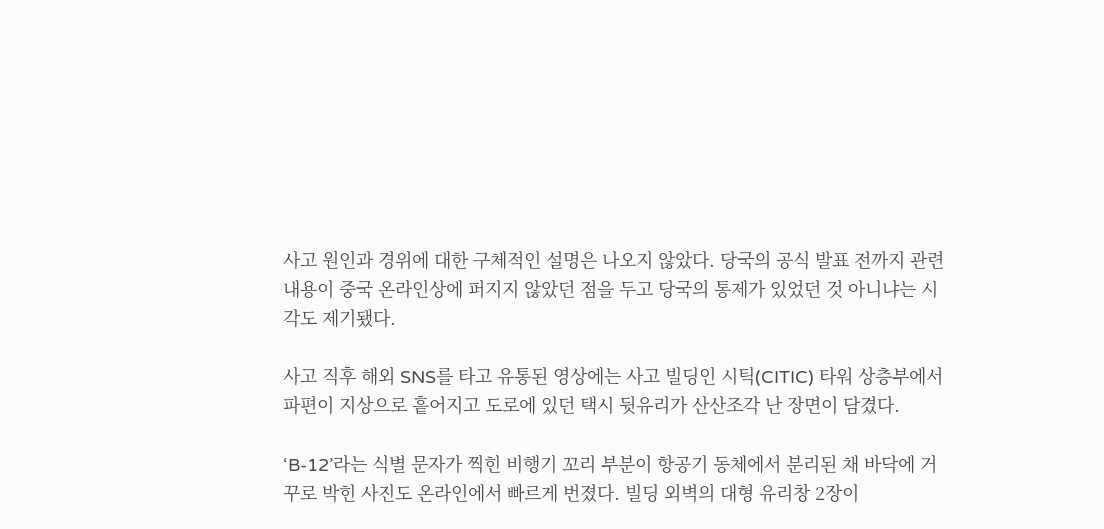사고 원인과 경위에 대한 구체적인 설명은 나오지 않았다. 당국의 공식 발표 전까지 관련 내용이 중국 온라인상에 퍼지지 않았던 점을 두고 당국의 통제가 있었던 것 아니냐는 시각도 제기됐다.

사고 직후 해외 SNS를 타고 유통된 영상에는 사고 빌딩인 시틱(CITIC) 타워 상층부에서 파편이 지상으로 흩어지고 도로에 있던 택시 뒷유리가 산산조각 난 장면이 담겼다.

‘B-12’라는 식별 문자가 찍힌 비행기 꼬리 부분이 항공기 동체에서 분리된 채 바닥에 거꾸로 박힌 사진도 온라인에서 빠르게 번졌다. 빌딩 외벽의 대형 유리창 2장이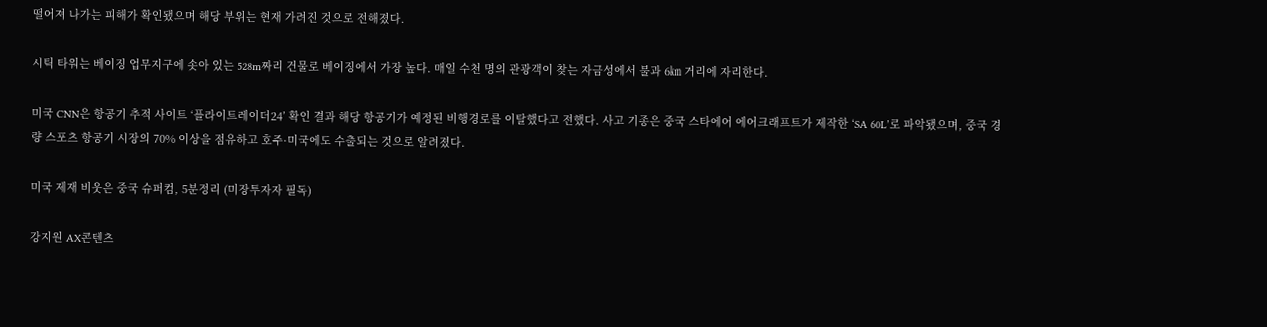떨어져 나가는 피해가 확인됐으며 해당 부위는 현재 가려진 것으로 전해졌다.

시틱 타워는 베이징 업무지구에 솟아 있는 528m짜리 건물로 베이징에서 가장 높다. 매일 수천 명의 관광객이 찾는 자금성에서 불과 6㎞ 거리에 자리한다.

미국 CNN은 항공기 추적 사이트 ‘플라이트레이더24’ 확인 결과 해당 항공기가 예정된 비행경로를 이탈했다고 전했다. 사고 기종은 중국 스타에어 에어크래프트가 제작한 ‘SA 60L’로 파악됐으며, 중국 경량 스포츠 항공기 시장의 70% 이상을 점유하고 호주·미국에도 수출되는 것으로 알려졌다.

미국 제재 비웃은 중국 슈퍼컴, 5분정리 (미장투자자 필독)

강지원 AX콘텐츠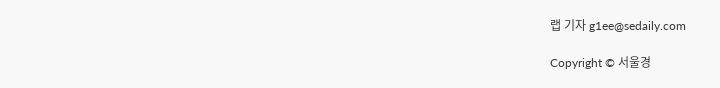랩 기자 g1ee@sedaily.com

Copyright © 서울경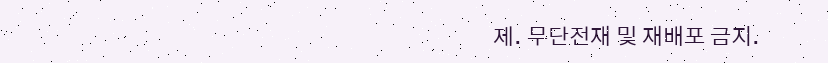제. 무단전재 및 재배포 금지.